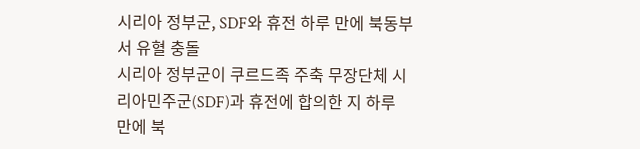시리아 정부군, SDF와 휴전 하루 만에 북동부서 유혈 충돌
시리아 정부군이 쿠르드족 주축 무장단체 시리아민주군(SDF)과 휴전에 합의한 지 하루 만에 북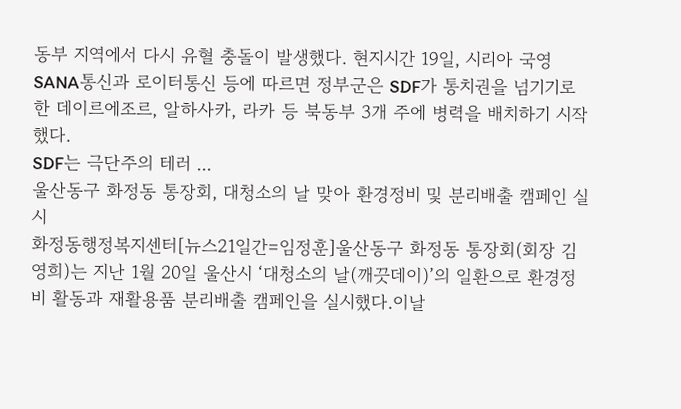동부 지역에서 다시 유혈 충돌이 발생했다. 현지시간 19일, 시리아 국영 SANA통신과 로이터통신 등에 따르면 정부군은 SDF가 통치권을 넘기기로 한 데이르에조르, 알하사카, 라카 등 북동부 3개 주에 병력을 배치하기 시작했다.
SDF는 극단주의 테러 ...
울산동구 화정동 통장회, 대청소의 날 맞아 환경정비 및 분리배출 캠페인 실시
화정동행정복지센터[뉴스21일간=임정훈]울산동구 화정동 통장회(회장 김영희)는 지난 1월 20일 울산시 ‘대청소의 날(깨끗데이)’의 일환으로 환경정비 활동과 재활용품 분리배출 캠페인을 실시했다.이날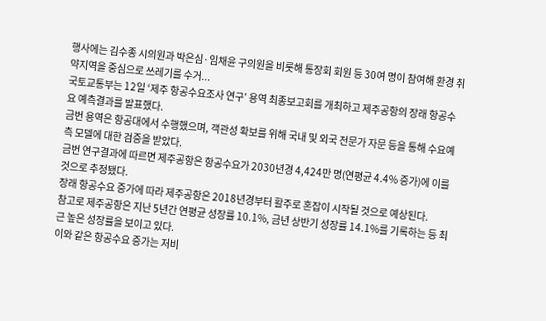행사에는 김수종 시의원과 박은심·임채윤 구의원을 비롯해 통장회 회원 등 30여 명이 참여해 환경 취약지역을 중심으로 쓰레기를 수거...
국토교통부는 12일 ‘제주 항공수요조사 연구’ 용역 최종보고회를 개최하고 제주공항의 장래 항공수요 예측결과를 발표했다.
금번 용역은 항공대에서 수행했으며, 객관성 확보를 위해 국내 및 외국 전문가 자문 등을 통해 수요예측 모델에 대한 검증을 받았다.
금번 연구결과에 따르면 제주공항은 항공수요가 2030년경 4,424만 명(연평균 4.4% 증가)에 이를 것으로 추정됐다.
장래 항공수요 증가에 따라 제주공항은 2018년경부터 활주로 혼잡이 시작될 것으로 예상된다.
참고로 제주공항은 지난 5년간 연평균 성장률 10.1%, 금년 상반기 성장률 14.1%를 기록하는 등 최근 높은 성장률을 보이고 있다.
이와 같은 항공수요 증가는 저비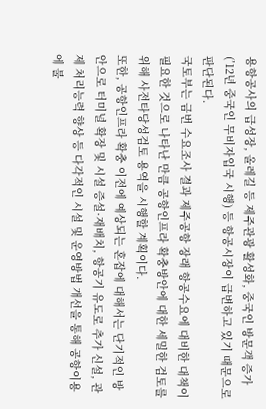용항공사의 급성장, 올레길 등 제주관광 활성화, 중국인 방문객 증가(’12년 중국인 무비자입국 시행) 등 항공시장이 급변하고 있기 때문으로 판단된다.
국토부는 금번 수요조사 결과 제주공항 장래 항공수요에 대비한 대책이 필요한 것으로 나타난 만큼 공항인프라 확충방안에 대한 세밀한 검토를 위해 사전타당성검토 용역을 시행할 계획이다.
또한, 공항인프라 확충 이전에 예상되는 혼잡에 대해서는 단기적인 방안으로 터미널 확장 및 시설 증설·재배치, 항공기 유도로 추가 신설, 관제 처리능력 향상 등 다각적인 시설 및 운영방법 개선을 통해 공항이용에 불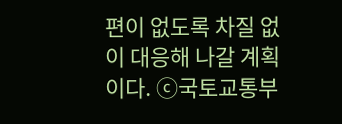편이 없도록 차질 없이 대응해 나갈 계획이다. ⓒ국토교통부